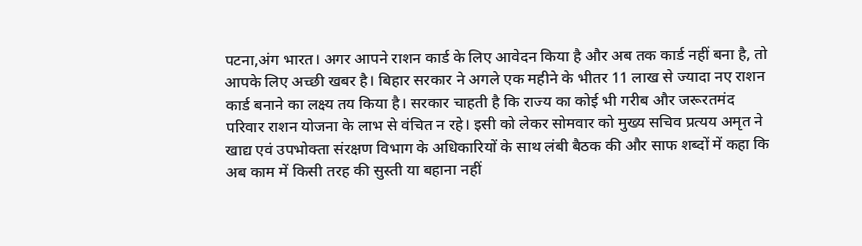पटना,अंग भारत। अगर आपने राशन कार्ड के लिए आवेदन किया है और अब तक कार्ड नहीं बना है, तो आपके लिए अच्छी खबर है। बिहार सरकार ने अगले एक महीने के भीतर 11 लाख से ज्यादा नए राशन कार्ड बनाने का लक्ष्य तय किया है। सरकार चाहती है कि राज्य का कोई भी गरीब और जरूरतमंद परिवार राशन योजना के लाभ से वंचित न रहे। इसी को लेकर सोमवार को मुख्य सचिव प्रत्यय अमृत ने खाद्य एवं उपभोक्ता संरक्षण विभाग के अधिकारियों के साथ लंबी बैठक की और साफ शब्दों में कहा कि अब काम में किसी तरह की सुस्ती या बहाना नहीं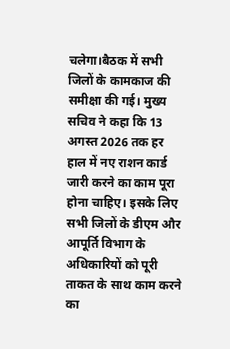चलेगा।बैठक में सभी जिलों के कामकाज की समीक्षा की गई। मुख्य सचिव ने कहा कि 13 अगस्त 2026 तक हर हाल में नए राशन कार्ड जारी करने का काम पूरा होना चाहिए। इसके लिए सभी जिलों के डीएम और आपूर्ति विभाग के अधिकारियों को पूरी ताकत के साथ काम करने का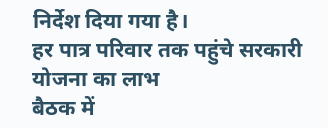निर्देश दिया गया है।
हर पात्र परिवार तक पहुंचे सरकारी योजना का लाभ
बैठक में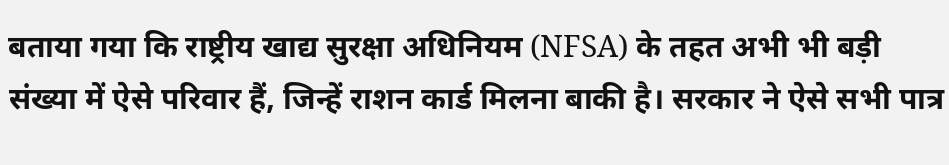बताया गया कि राष्ट्रीय खाद्य सुरक्षा अधिनियम (NFSA) के तहत अभी भी बड़ी संख्या में ऐसे परिवार हैं, जिन्हें राशन कार्ड मिलना बाकी है। सरकार ने ऐसे सभी पात्र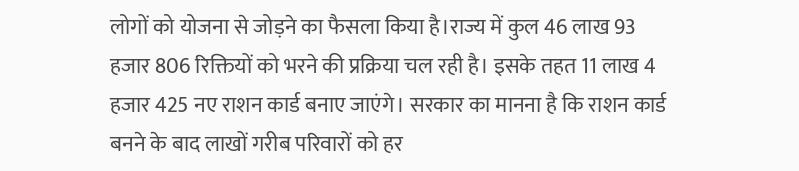लोगों को योजना से जोड़ने का फैसला किया है।राज्य में कुल 46 लाख 93 हजार 806 रिक्तियों को भरने की प्रक्रिया चल रही है। इसके तहत 11 लाख 4 हजार 425 नए राशन कार्ड बनाए जाएंगे। सरकार का मानना है कि राशन कार्ड बनने के बाद लाखों गरीब परिवारों को हर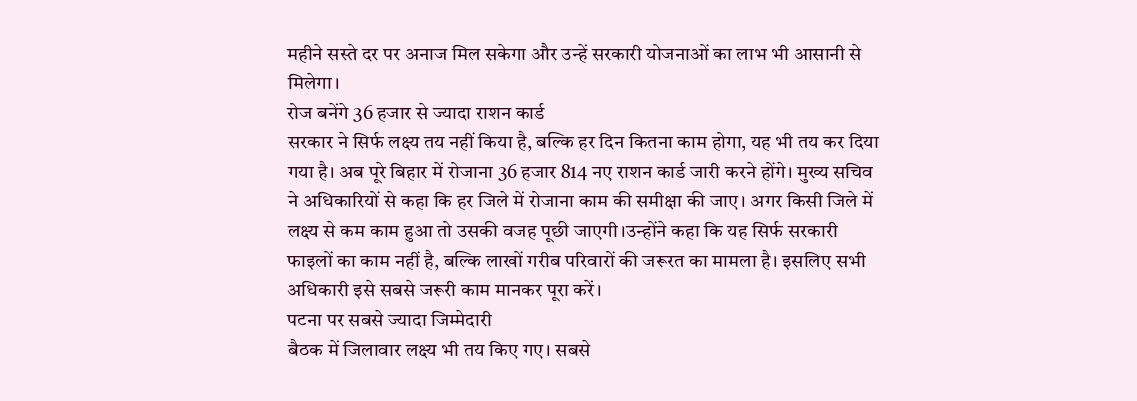महीने सस्ते दर पर अनाज मिल सकेगा और उन्हें सरकारी योजनाओं का लाभ भी आसानी से मिलेगा।
रोज बनेंगे 36 हजार से ज्यादा राशन कार्ड
सरकार ने सिर्फ लक्ष्य तय नहीं किया है, बल्कि हर दिन कितना काम होगा, यह भी तय कर दिया गया है। अब पूरे बिहार में रोजाना 36 हजार 814 नए राशन कार्ड जारी करने होंगे। मुख्य सचिव ने अधिकारियों से कहा कि हर जिले में रोजाना काम की समीक्षा की जाए। अगर किसी जिले में लक्ष्य से कम काम हुआ तो उसकी वजह पूछी जाएगी।उन्होंने कहा कि यह सिर्फ सरकारी फाइलों का काम नहीं है, बल्कि लाखों गरीब परिवारों की जरूरत का मामला है। इसलिए सभी अधिकारी इसे सबसे जरूरी काम मानकर पूरा करें।
पटना पर सबसे ज्यादा जिम्मेदारी
बैठक में जिलावार लक्ष्य भी तय किए गए। सबसे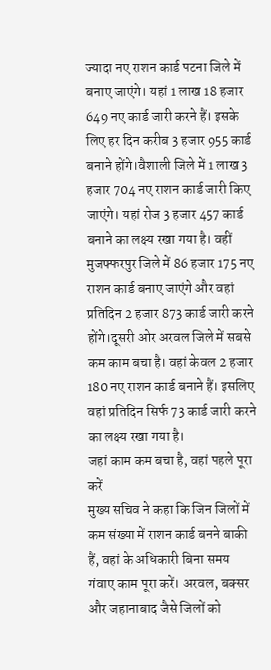ज्यादा नए राशन कार्ड पटना जिले में बनाए जाएंगे। यहां 1 लाख 18 हजार 649 नए कार्ड जारी करने हैं। इसके लिए हर दिन करीब 3 हजार 955 कार्ड बनाने होंगे।वैशाली जिले में 1 लाख 3 हजार 704 नए राशन कार्ड जारी किए जाएंगे। यहां रोज 3 हजार 457 कार्ड बनाने का लक्ष्य रखा गया है। वहीं मुजफ्फरपुर जिले में 86 हजार 175 नए राशन कार्ड बनाए जाएंगे और वहां प्रतिदिन 2 हजार 873 कार्ड जारी करने होंगे।दूसरी ओर अरवल जिले में सबसे कम काम बचा है। वहां केवल 2 हजार 180 नए राशन कार्ड बनाने हैं। इसलिए वहां प्रतिदिन सिर्फ 73 कार्ड जारी करने का लक्ष्य रखा गया है।
जहां काम कम बचा है, वहां पहले पूरा करें
मुख्य सचिव ने कहा कि जिन जिलों में कम संख्या में राशन कार्ड बनने बाकी हैं, वहां के अधिकारी बिना समय गंवाए काम पूरा करें। अरवल, बक्सर और जहानाबाद जैसे जिलों को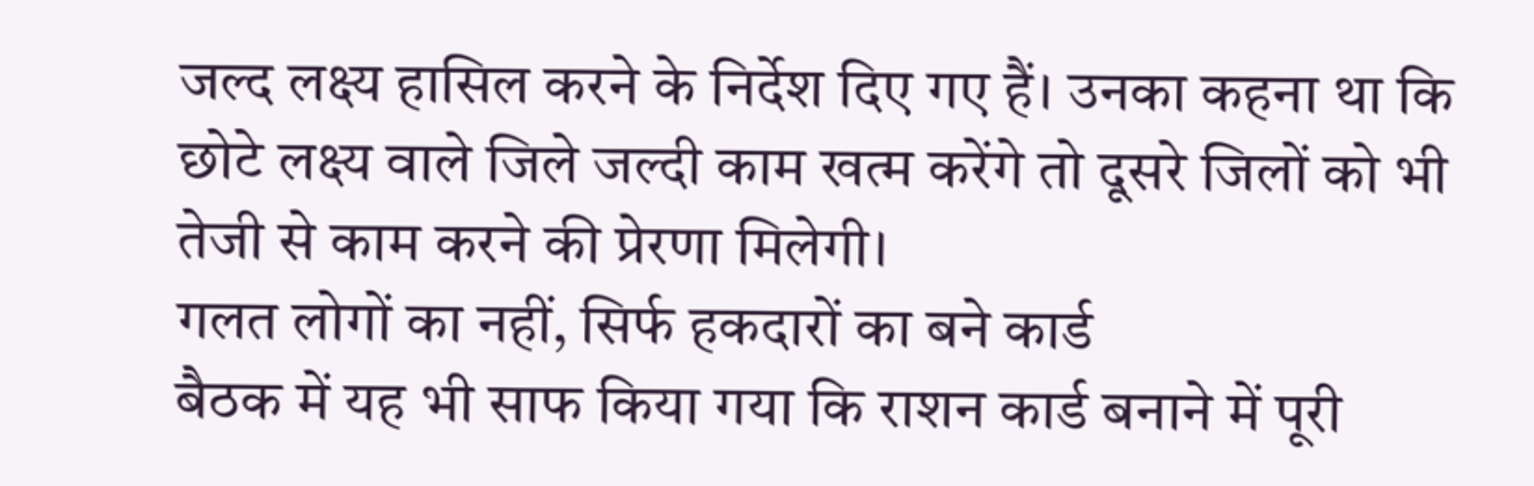जल्द लक्ष्य हासिल करने के निर्देश दिए गए हैं। उनका कहना था कि छोटे लक्ष्य वाले जिले जल्दी काम खत्म करेंगे तो दूसरे जिलों को भी तेजी से काम करने की प्रेरणा मिलेगी।
गलत लोगों का नहीं, सिर्फ हकदारों का बने कार्ड
बैठक में यह भी साफ किया गया कि राशन कार्ड बनाने में पूरी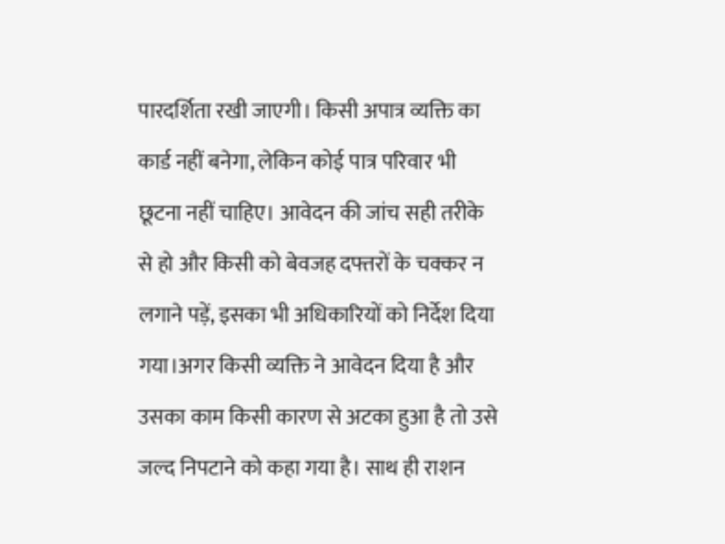पारदर्शिता रखी जाएगी। किसी अपात्र व्यक्ति का कार्ड नहीं बनेगा, लेकिन कोई पात्र परिवार भी छूटना नहीं चाहिए। आवेदन की जांच सही तरीके से हो और किसी को बेवजह दफ्तरों के चक्कर न लगाने पड़ें, इसका भी अधिकारियों को निर्देश दिया गया।अगर किसी व्यक्ति ने आवेदन दिया है और उसका काम किसी कारण से अटका हुआ है तो उसे जल्द निपटाने को कहा गया है। साथ ही राशन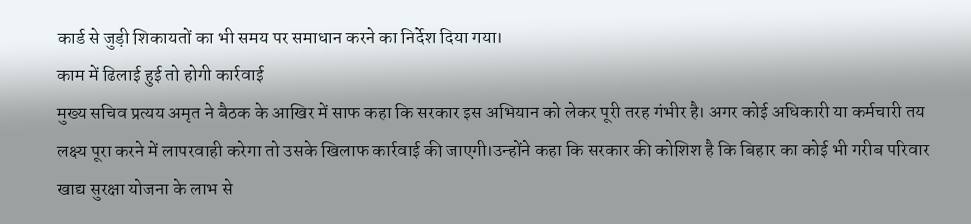कार्ड से जुड़ी शिकायतों का भी समय पर समाधान करने का निर्देश दिया गया।
काम में ढिलाई हुई तो होगी कार्रवाई
मुख्य सचिव प्रत्यय अमृत ने बैठक के आखिर में साफ कहा कि सरकार इस अभियान को लेकर पूरी तरह गंभीर है। अगर कोई अधिकारी या कर्मचारी तय लक्ष्य पूरा करने में लापरवाही करेगा तो उसके खिलाफ कार्रवाई की जाएगी।उन्होंने कहा कि सरकार की कोशिश है कि बिहार का कोई भी गरीब परिवार खाद्य सुरक्षा योजना के लाभ से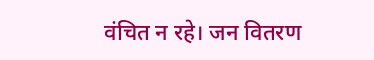वंचित न रहे। जन वितरण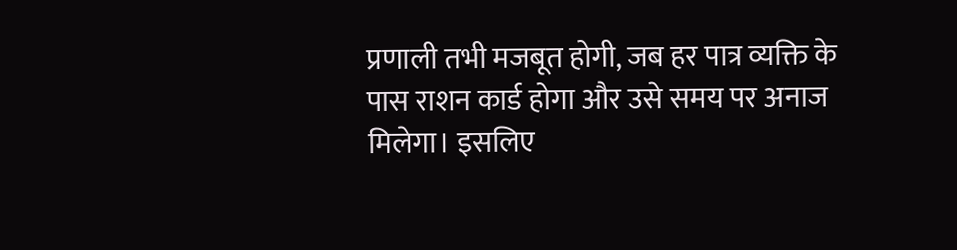प्रणाली तभी मजबूत होगी, जब हर पात्र व्यक्ति के पास राशन कार्ड होगा और उसे समय पर अनाज मिलेगा। इसलिए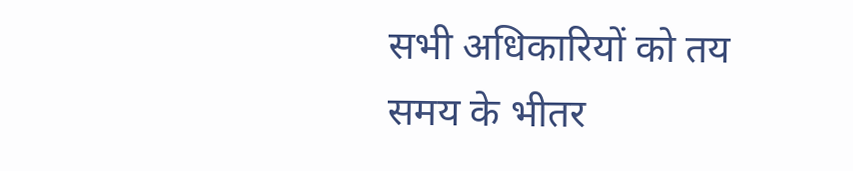सभी अधिकारियों को तय समय के भीतर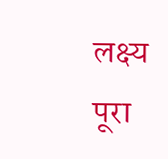लक्ष्य पूरा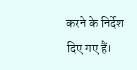करने के निर्देश दिए गए हैं।